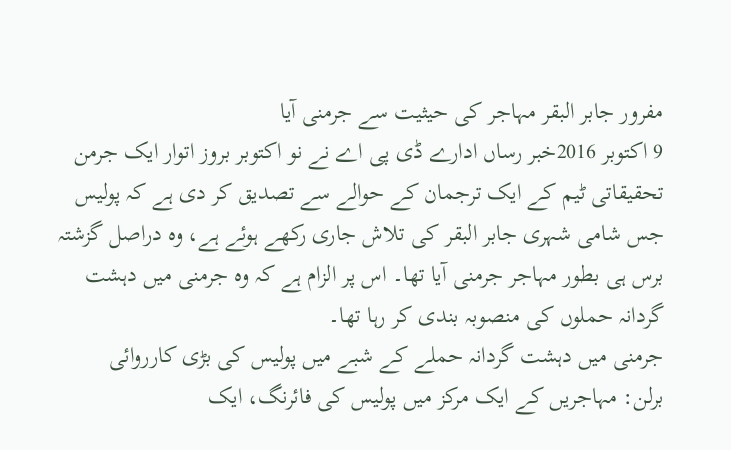مفرور جابر البقر مہاجر کی حیثیت سے جرمنی آیا
9 اکتوبر 2016خبر رساں ادارے ڈی پی اے نے نو اکتوبر بروز اتوار ایک جرمن تحقیقاتی ٹیم کے ایک ترجمان کے حوالے سے تصدیق کر دی ہے کہ پولیس جس شامی شہری جابر البقر کی تلاش جاری رکھے ہوئے ہے، وہ دراصل گزشتہ برس ہی بطور مہاجر جرمنی آیا تھا۔ اس پر الزام ہے کہ وہ جرمنی میں دہشت گردانہ حملوں کی منصوبہ بندی کر رہا تھا۔
جرمنی میں دہشت گردانہ حملے کے شبے میں پولیس کی بڑی کارروائی
برلن: مہاجریں کے ایک مرکز میں پولیس کی فائرنگ، ایک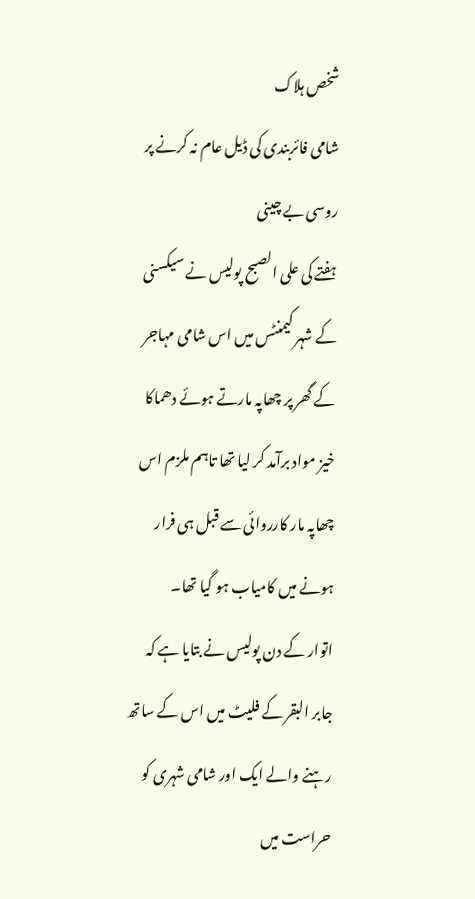شخص ہلاک
شامی فائربندی کی ڈیل عام نہ کرنے پر روسی بے چینی
ہفتے کی علی الصبح پولیس نے سیکسنی کے شہر کیمنٹس میں اس شامی مہاجر کے گھر پر چھاپہ مارتے ہوئے دھماکا خیز مواد برآمد کر لیا تھا تاہم ملزم اس چھاپہ مار کارروائی سے قبل ہی فرار ہونے میں کامیاب ہو گیا تھا۔
اتوار کے دن پولیس نے بتایا ہے کہ جابر البقر کے فلیٹ میں اس کے ساتھ رہنے والے ایک اور شامی شہری کو حراست میں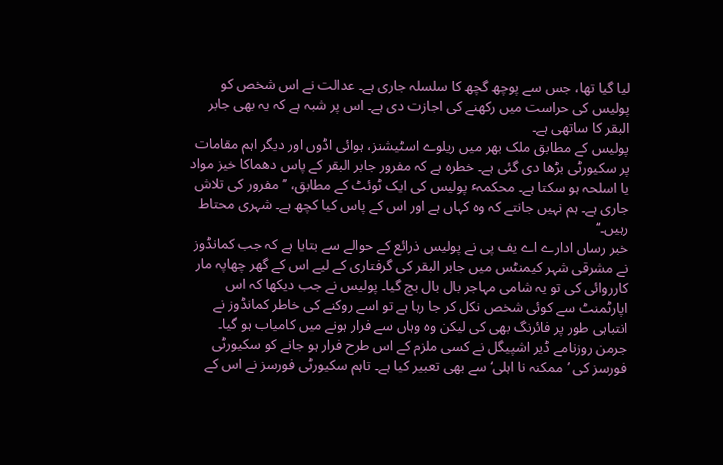لیا گیا تھا، جس سے پوچھ گچھ کا سلسلہ جاری ہے۔ عدالت نے اس شخص کو پولیس کی حراست میں رکھنے کی اجازت دی ہے۔ اس پر شبہ ہے کہ یہ بھی جابر البقر کا ساتھی ہے۔
پولیس کے مطابق ملک بھر میں ریلوے اسٹیشنز، ہوائی اڈوں اور دیگر اہم مقامات پر سکیورٹی بڑھا دی گئی ہے۔ خطرہ ہے کہ مفرور جابر البقر کے پاس دھماکا خیز مواد یا اسلحہ ہو سکتا ہے۔ محکمہٴ پولیس کی ایک ٹوئٹ کے مطابق، ’’مفرور کی تلاش جاری ہے۔ ہم نہیں جانتے کہ وہ کہاں ہے اور اس کے پاس کیا کچھ ہے۔ شہری محتاط رہیں۔‘‘
خبر رساں ادارے اے یف پی نے پولیس ذرائع کے حوالے سے بتایا ہے کہ جب کمانڈوز نے مشرقی شہر کیمنٹس میں جابر البقر کی گرفتاری کے لیے اس کے گھر چھاپہ مار کارروائی کی تو یہ شامی مہاجر بال بال بچ گیا۔ پولیس نے جب دیکھا کہ اس اپارٹمنٹ سے کوئی شخص نکل کر جا رہا ہے تو اسے روکنے کی خاطر کمانڈوز نے انتباہی طور پر فائرنگ بھی کی لیکن وہ وہاں سے فرار ہونے میں کامیاب ہو گیا۔
جرمن روزنامے ڈیر اشپیگل نے کسی ملزم کے اس طرح فرار ہو جانے کو سکیورٹی فورسز کی ’ممکنہ نا اہلی‘ سے بھی تعبیر کیا ہے۔ تاہم سکیورٹی فورسز نے اس کے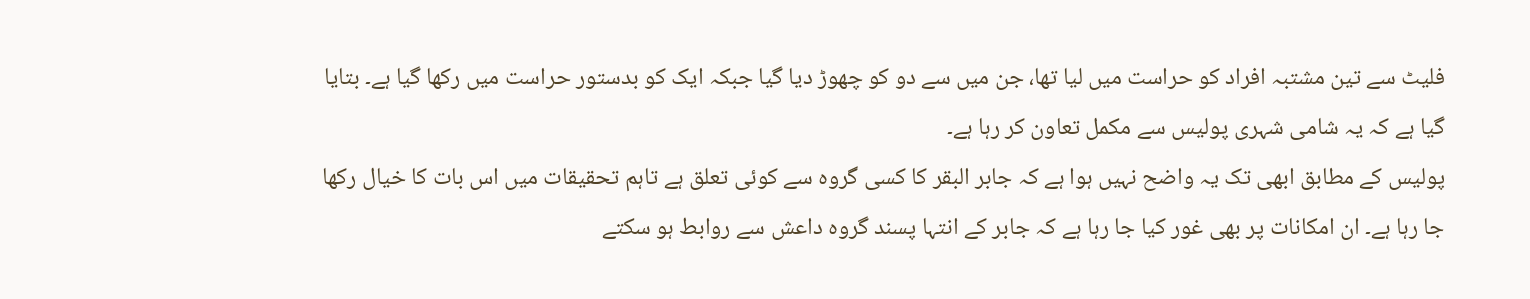فلیٹ سے تین مشتبہ افراد کو حراست میں لیا تھا، جن میں سے دو کو چھوڑ دیا گیا جبکہ ایک کو بدستور حراست میں رکھا گیا ہے۔ بتایا گیا ہے کہ یہ شامی شہری پولیس سے مکمل تعاون کر رہا ہے۔
پولیس کے مطابق ابھی تک یہ واضح نہیں ہوا ہے کہ جابر البقر کا کسی گروہ سے کوئی تعلق ہے تاہم تحقیقات میں اس بات کا خیال رکھا جا رہا ہے۔ ان امکانات پر بھی غور کیا جا رہا ہے کہ جابر کے انتہا پسند گروہ داعش سے روابط ہو سکتے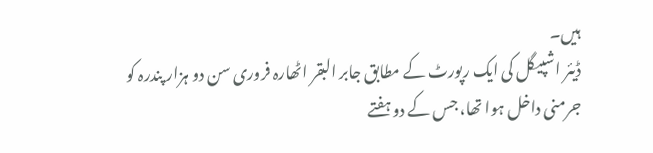ہیں۔
ڈیئر اشپیگل کی ایک رپورٹ کے مطابق جابر البقر اٹھارہ فروری سن دو ہزار پندرہ کو جرمنی داخل ہوا تھا، جس کے دو ہفتے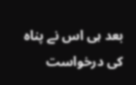بعد ہی اس نے پناہ کی درخواست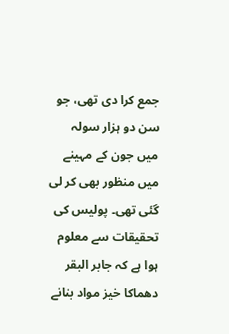جمع کرا دی تھی، جو سن دو ہزار سولہ میں جون کے مہینے میں منظور بھی کر لی گئی تھی۔ پولیس کی تحقیقات سے معلوم ہوا ہے کہ جابر البقر دھماکا خیز مواد بنانے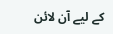کے لیے آن لائن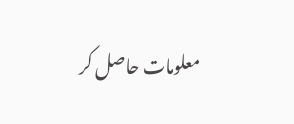معلومات حاصل کر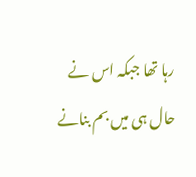رہا تھا جبکہ اس نے حال ہی میں بم بنانے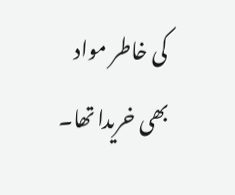کی خاطر مواد بھی خریدا تھا۔